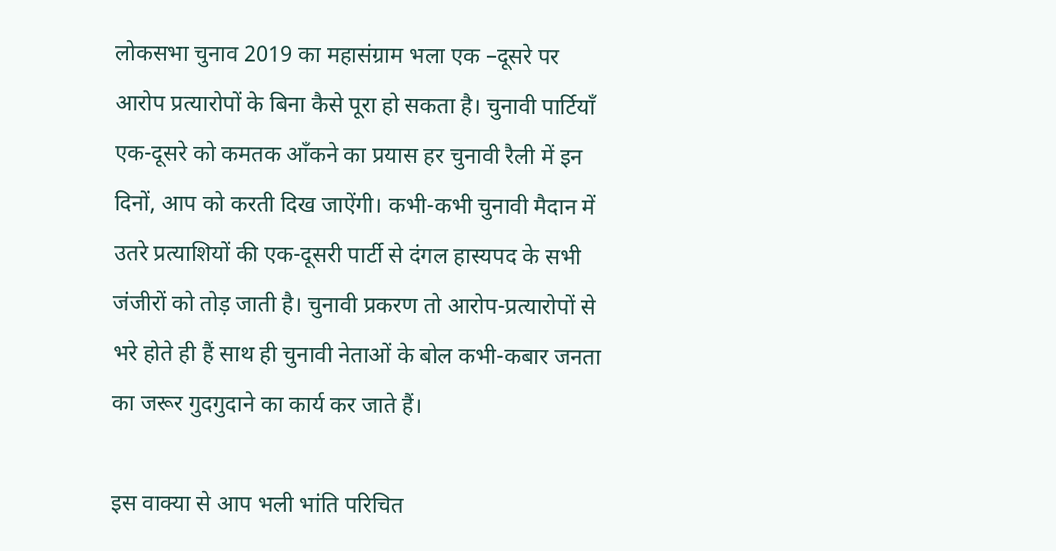लोकसभा चुनाव 2019 का महासंग्राम भला एक –दूसरे पर आरोप प्रत्यारोपों के बिना कैसे पूरा हो सकता है। चुनावी पार्टियाँ एक-दूसरे को कमतक आँकने का प्रयास हर चुनावी रैली में इन दिनों, आप को करती दिख जाऐंगी। कभी-कभी चुनावी मैदान में उतरे प्रत्याशियों की एक-दूसरी पार्टी से दंगल हास्यपद के सभी जंजीरों को तोड़ जाती है। चुनावी प्रकरण तो आरोप-प्रत्यारोपों से भरे होते ही हैं साथ ही चुनावी नेताओं के बोल कभी-कबार जनता का जरूर गुदगुदाने का कार्य कर जाते हैं।

इस वाक्या से आप भली भांति परिचित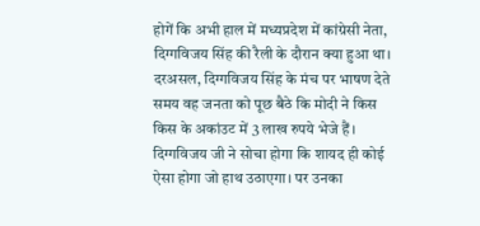होगें कि अभी हाल में मध्यप्रदेश में कांग्रेसी नेता, दिग्गविजय सिंह की रैली के दौरान क्या हुआ था। दरअसल, दिग्गविजय सिंह के मंच पर भाषण देते समय वह जनता को पूछ बैठे कि मोदी ने किस किस के अकांउट में 3 लाख रुपये भेजे हैं। दिग्गविजय जी ने सोचा होगा कि शायद ही कोई ऐसा होगा जो हाथ उठाएगा। पर उनका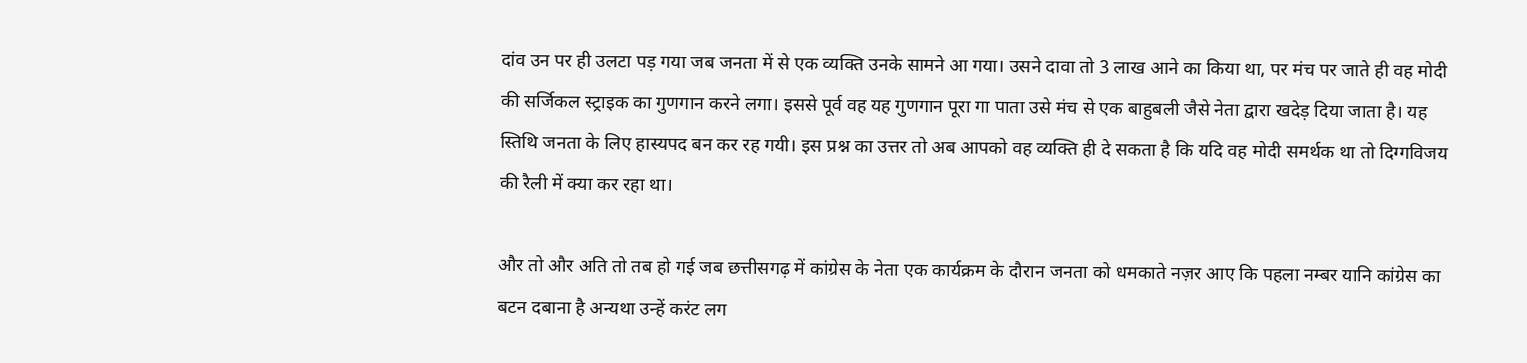दांव उन पर ही उलटा पड़ गया जब जनता में से एक व्यक्ति उनके सामने आ गया। उसने दावा तो 3 लाख आने का किया था, पर मंच पर जाते ही वह मोदी की सर्जिकल स्ट्राइक का गुणगान करने लगा। इससे पूर्व वह यह गुणगान पूरा गा पाता उसे मंच से एक बाहुबली जैसे नेता द्वारा खदेड़ दिया जाता है। यह स्तिथि जनता के लिए हास्यपद बन कर रह गयी। इस प्रश्न का उत्तर तो अब आपको वह व्यक्ति ही दे सकता है कि यदि वह मोदी समर्थक था तो दिग्गविजय की रैली में क्या कर रहा था।

और तो और अति तो तब हो गई जब छत्तीसगढ़ में कांग्रेस के नेता एक कार्यक्रम के दौरान जनता को धमकाते नज़र आए कि पहला नम्बर यानि कांग्रेस का बटन दबाना है अन्यथा उन्हें करंट लग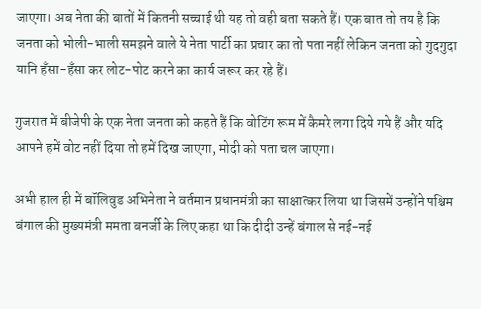जाएगा। अब नेता की बातों में कितनी सच्चाई थी यह तो वही बता सकते हैं। एक बात तो तय है कि जनता को भोली-भाली समझने वाले ये नेता पार्टी का प्रचार का तो पता नहीं लेकिन जनता को गुदगुदा यानि हँसा-हँसा कर लोट-पोट करने का कार्य जरूर कर रहे हैं।

गुजरात में बीजेपी के एक नेता जनता को कहते हैं कि वोटिंग रूम में कैमरे लगा दिये गये हैं और यदि आपने हमें वोट नहीं दिया तो हमें दिख जाएगा, मोदी को पता चल जाएगा।

अभी हाल ही में बॉलिवुड अभिनेता ने वर्तमान प्रधानमंत्री का साक्षात्कर लिया था जिसमें उन्होंने पश्चिम बंगाल की मुख्यमंत्री ममता बनर्जी के लिए कहा था कि दीदी उन्हें बंगाल से नई-नई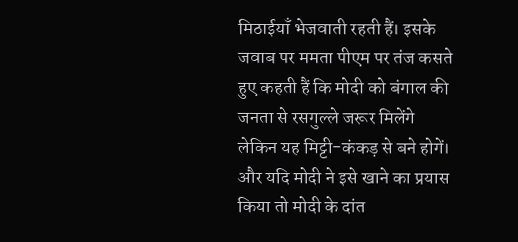मिठाईयाँ भेजवाती रहती हैं। इसके जवाब पर ममता पीएम पर तंज कसते हुए कहती हैं कि मोदी को बंगाल की जनता से रसगुल्ले जरूर मिलेंगे लेकिन यह मिट्टी-कंकड़ से बने होगें। और यदि मोदी ने इसे खाने का प्रयास किया तो मोदी के दांत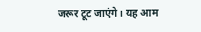जरूर टूट जाएंगे। यह आम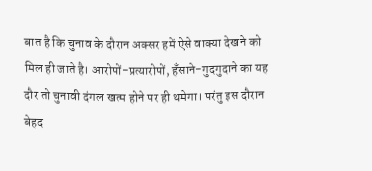बात है कि चुनाव के दौरान अक्सर हमें ऐसे वाक्या देखने को मिल ही जाते है। आरोपों-प्रत्यारोपों, हँसाने-गुदगुदाने का यह दौर तो चुनावी दंगल खत्म होने पर ही थमेगा। परंतु इस दौरान बेहद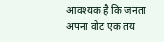आवश्यक है कि जनता अपना वोट एक तय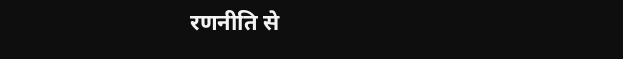रणनीति से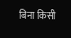बिना किसी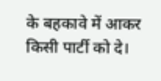के बहकावे में आकर किसी पार्टी को दे।